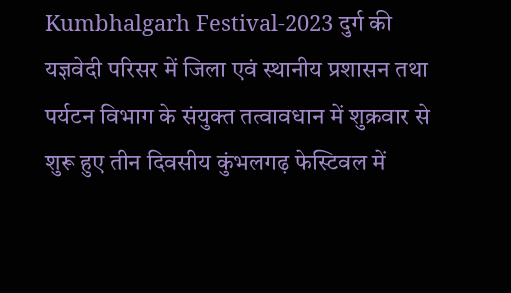Kumbhalgarh Festival-2023 दुर्ग की यज्ञवेदी परिसर में जिला एवं स्थानीय प्रशासन तथा पर्यटन विभाग के संयुक्त तत्वावधान में शुक्रवार से शुरू हुए तीन दिवसीय कुंभलगढ़ फेस्टिवल में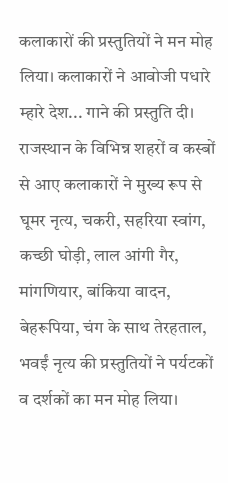कलाकारों की प्रस्तुतियों ने मन मोह लिया। कलाकारों ने आवोजी पधारे म्हारे देश... गाने की प्रस्तुति दी। राजस्थान के विभिन्न शहरों व कस्बों से आए कलाकारों ने मुख्य रूप से घूमर नृत्य, चकरी, सहरिया स्वांग, कच्छी घोड़ी, लाल आंगी गैर, मांगणियार, बांकिया वादन, बेहरूपिया, चंग के साथ तेरहताल, भवईं नृत्य की प्रस्तुतियों ने पर्यटकों व दर्शकों का मन मोह लिया।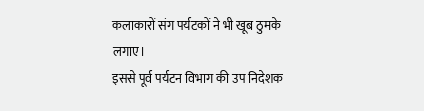कलाकारों संग पर्यटकों ने भी खूब ठुमके लगाए।
इससे पूर्व पर्यटन विभाग की उप निदेशक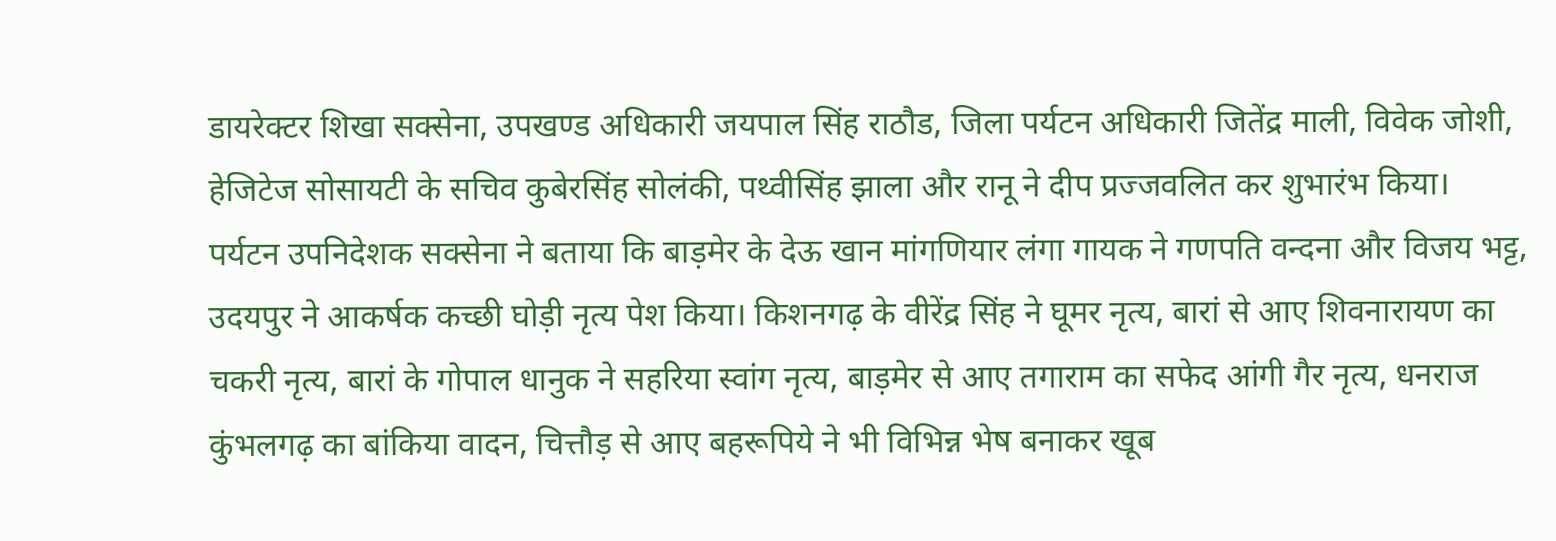डायरेक्टर शिखा सक्सेना, उपखण्ड अधिकारी जयपाल सिंह राठौड, जिला पर्यटन अधिकारी जितेंद्र माली, विवेक जोशी, हेजिटेज सोसायटी के सचिव कुबेरसिंह सोलंकी, पथ्वीसिंह झाला और रानू ने दीप प्रज्जवलित कर शुभारंभ किया।
पर्यटन उपनिदेशक सक्सेना ने बताया कि बाड़मेर के देऊ खान मांगणियार लंगा गायक ने गणपति वन्दना और विजय भट्ट, उदयपुर ने आकर्षक कच्छी घोड़ी नृत्य पेश किया। किशनगढ़ के वीरेंद्र सिंह ने घूमर नृत्य, बारां से आए शिवनारायण का चकरी नृत्य, बारां के गोपाल धानुक ने सहरिया स्वांग नृत्य, बाड़मेर से आए तगाराम का सफेद आंगी गैर नृत्य, धनराज कुंभलगढ़ का बांकिया वादन, चित्तौड़ से आए बहरूपिये ने भी विभिन्न भेष बनाकर खूब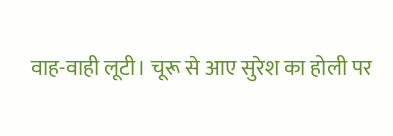वाह-वाही लूटी। चूरू से आए सुरेश का होली पर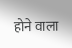होने वाला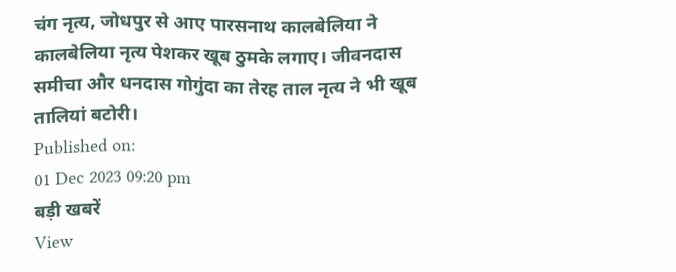चंग नृत्य, जोधपुर से आए पारसनाथ कालबेलिया ने कालबेलिया नृत्य पेशकर खूब ठुमके लगाए। जीवनदास समीचा और धनदास गोगुंदा का तेरह ताल नृत्य ने भी खूब तालियां बटोरी।
Published on:
01 Dec 2023 09:20 pm
बड़ी खबरें
View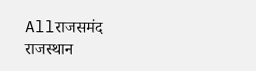Allराजसमंद
राजस्थान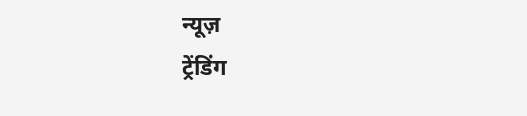न्यूज़
ट्रेंडिंग